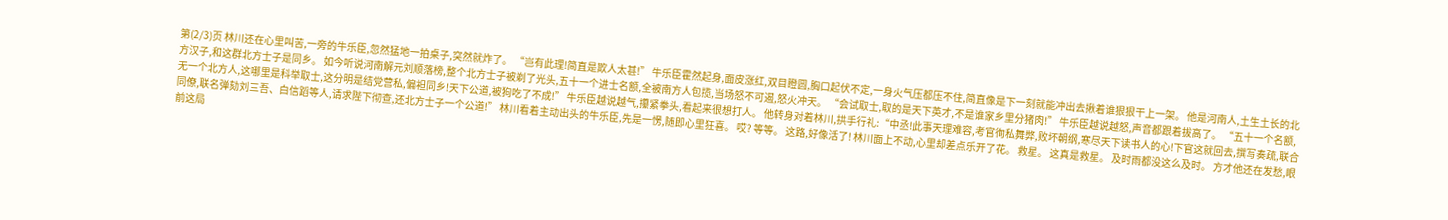第(2/3)页 林川还在心里叫苦,一旁的牛乐臣,忽然猛地一拍桌子,突然就炸了。 “岂有此理!简直是欺人太甚!” 牛乐臣霍然起身,面皮涨红,双目瞪圆,胸口起伏不定,一身火气压都压不住,简直像是下一刻就能冲出去揪着谁狠狠干上一架。 他是河南人,土生土长的北方汉子,和这群北方士子是同乡。 如今听说河南解元刘顺落榜,整个北方士子被剃了光头,五十一个进士名额,全被南方人包揽,当场怒不可遏,怒火冲天。 “会试取士,取的是天下英才,不是谁家乡里分猪肉!” 牛乐臣越说越怒,声音都跟着拔高了。 “五十一个名额,无一个北方人,这哪里是科举取士,这分明是结党营私,偏袒同乡!天下公道,被狗吃了不成!” 牛乐臣越说越气,攥紧拳头,看起来很想打人。 他转身对着林川,拱手行礼:“中丞!此事天理难容,考官徇私舞弊,败坏朝纲,寒尽天下读书人的心!下官这就回去,撰写奏疏,联合同僚,联名弹劾刘三吾、白信蹈等人,请求陛下彻查,还北方士子一个公道!” 林川看着主动出头的牛乐臣,先是一愣,随即心里狂喜。 哎? 等等。 这路,好像活了! 林川面上不动,心里却差点乐开了花。 救星。 这真是救星。 及时雨都没这么及时。 方才他还在发愁,眼前这局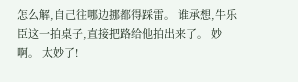怎么解,自己往哪边挪都得踩雷。 谁承想,牛乐臣这一拍桌子,直接把路给他拍出来了。 妙啊。 太妙了!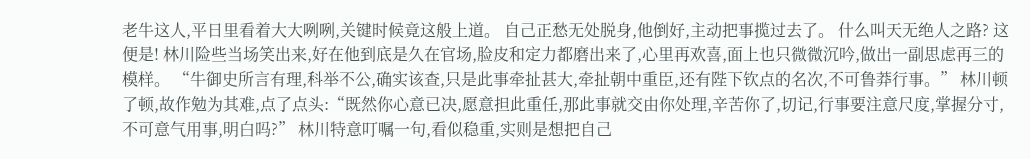老牛这人,平日里看着大大咧咧,关键时候竟这般上道。 自己正愁无处脱身,他倒好,主动把事揽过去了。 什么叫天无绝人之路? 这便是! 林川险些当场笑出来,好在他到底是久在官场,脸皮和定力都磨出来了,心里再欢喜,面上也只微微沉吟,做出一副思虑再三的模样。 “牛御史所言有理,科举不公,确实该查,只是此事牵扯甚大,牵扯朝中重臣,还有陛下钦点的名次,不可鲁莽行事。” 林川顿了顿,故作勉为其难,点了点头:“既然你心意已决,愿意担此重任,那此事就交由你处理,辛苦你了,切记,行事要注意尺度,掌握分寸,不可意气用事,明白吗?” 林川特意叮嘱一句,看似稳重,实则是想把自己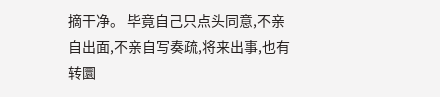摘干净。 毕竟自己只点头同意,不亲自出面,不亲自写奏疏,将来出事,也有转圜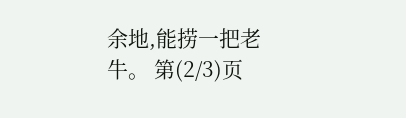余地,能捞一把老牛。 第(2/3)页